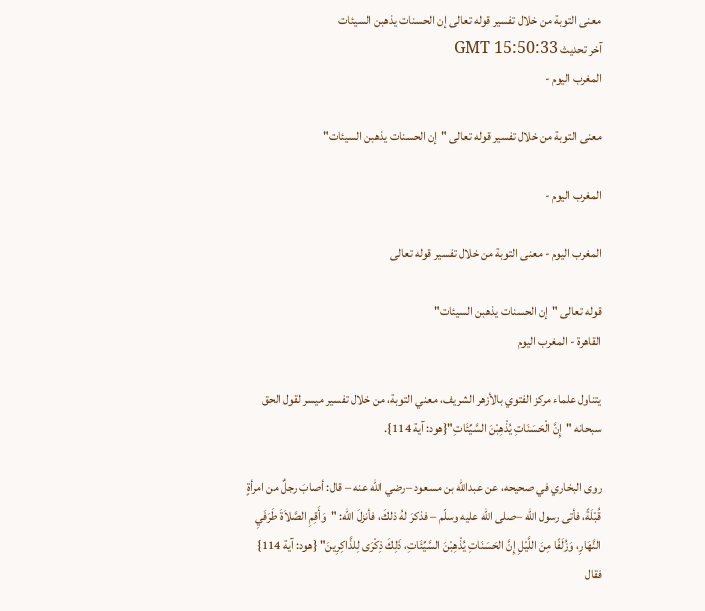معنى التوبة من خلال تفسير قوله تعالى إن الحسنات يذهبن السيئات
آخر تحديث GMT 15:50:33
المغرب اليوم -

معنى التوبة من خلال تفسير قوله تعالى "إن الحسنات يذهبن السيئات"

المغرب اليوم -

المغرب اليوم - معنى التوبة من خلال تفسير قوله تعالى

قوله تعالى "إن الحسنات يذهبن السيئات"
القاهرة - المغرب اليوم

يتناول علماء مركز الفتوي بالأزهر الشريف، معني التوبة، من خلال تفسير ميسر لقول الحق سبحانه "إِنَّ الْحَسَنَاتِ يُذْهِبْنَ السَّيِّئَاتِ"{هود: آية 114}.

روى البخاري في صحيحه، عن عبدالله بن مسعود –رضي الله عنه – قال: أصابَ رجلٌ من امرأةٍ قُبْلَةً، فأتى رسول الله –صلى الله عليه وسلّم – فذكرَ لهُ ذلكَ، فأنزلَ الله: "وَأَقِمِ الصَّلاَةَ طَرَفَيِ النَّهَارِ، وَزُلَفًا مِنَ اللَّيْلِ إِنَّ الحَسَنَاتِ يُذْهِبْنَ السَّيِّئَاتِ، ذَلِكَ ذِكْرَى لِلذَّاكِرِينَ" {هود: آية 114} فقال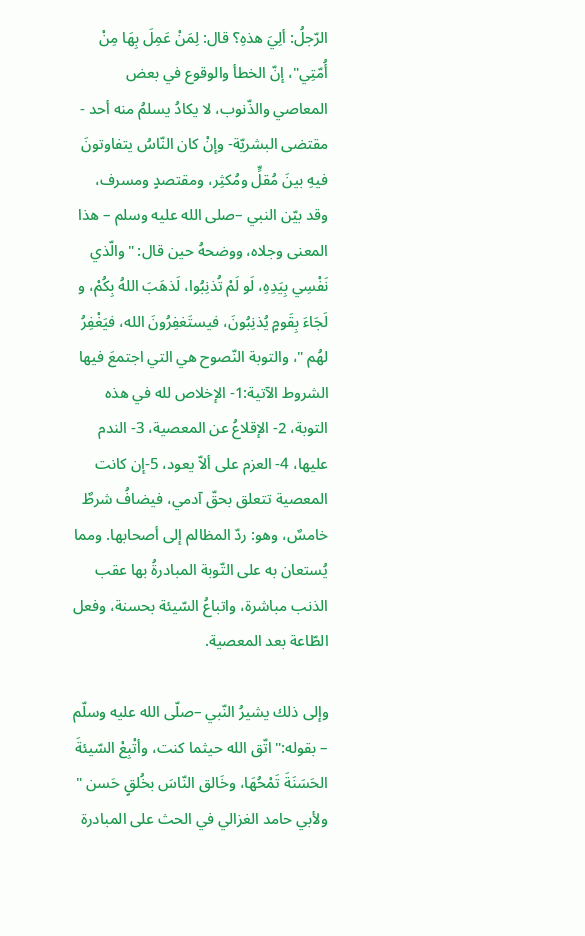الرّجلُ: ألِيَ هذهِ؟ قال: لِمَنْ عَمِلَ بِهَا مِنْ أُمّتِي"، إنّ الخطأ والوقوع في بعض المعاصي والذّنوب، لا يكادُ يسلمُ منه أحد - مقتضى البشريّة- وإنْ كان النّاسُ يتفاوتونَ فيهِ بينَ مُقلٍّ ومُكثِر، ومقتصدٍ ومسرف، وقد بيّن النبي –صلى الله عليه وسلم – هذا المعنى وجلاه، ووضحهُ حين قال: "والّذي نَفْسِي بِيَدِهِ، لَو لَمْ تُذنِبُوا، لَذهَبَ اللهُ بِكُمْ، و لَجَاءَ بِقَومٍ يُذنِبُونَ، فيستَغفِرُونَ الله، فيَغْفِرُ لهُم "، والتوبة النّصوح هي التي اجتمعَ فيها الشروط الآتية:1- الإخلاص لله في هذه التوبة، 2- الإقلاعُ عن المعصية، 3- الندم عليها، 4- العزم على ألاّ يعود، 5-إن كانت المعصية تتعلق بحقّ آدمي، فيضافُ شرطٌ خامسٌ، وهو: ردّ المظالم إلى أصحابها. ومما يُستعان به على التّوبة المبادرةُ بها عقب الذنب مباشرة، واتباعُ السّيئة بحسنة، وفعل الطّاعة بعد المعصية.

وإلى ذلك يشيرُ النّبي –صلّى الله عليه وسلّم – بقوله:" اتّق الله حيثما كنت، وأتْبِعْ السّيئةَ الحَسَنَةَ تَمْحُهَا، وخَالق النّاسَ بخُلقٍ حَسن " ولأبي حامد الغزالي في الحث على المبادرة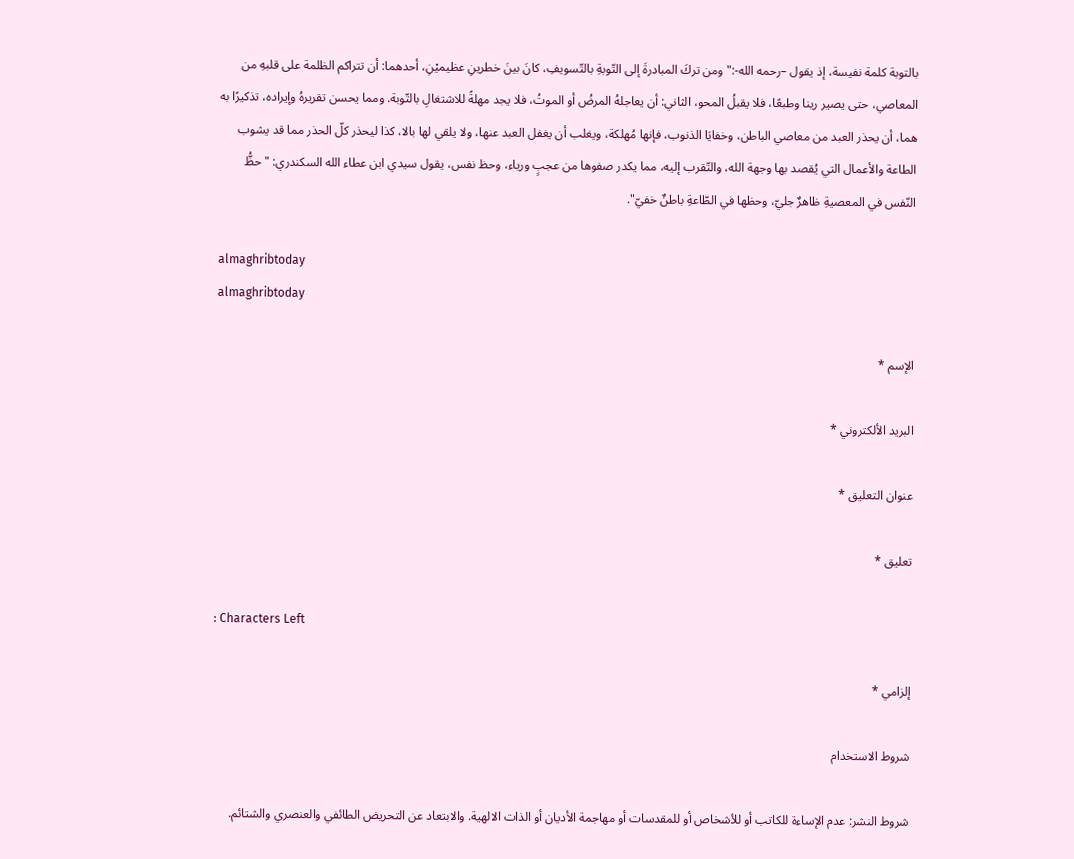بالتوبة كلمة نفيسة، إذ يقول –رحمه الله-:" ومن تركَ المبادرةَ إلى التّوبةِ بالتّسويفِ، كانَ بينَ خطرينِ عظيميْنِ، أحدهما: أن تتراكم الظلمة على قلبهِ من المعاصي، حتى يصير رينا وطبعًا، فلا يقبلُ المحو، الثاني: أن يعاجلهُ المرضُ أو الموتُ، فلا يجد مهلةً للاشتغالِ بالتّوبة. ومما يحسن تقريرهُ وإيراده، تذكيرًا به هما، أن يحذر العبد من معاصي الباطن، وخفايَا الذنوب، فإنها مُهلكة، ويغلب أن يغفل العبد عنها، ولا يلقي لها بالا، كذا ليحذر كلّ الحذر مما قد يشوب الطاعة والأعمال التي يُقصد بها وجهة الله، والتّقرب إليه، مما يكدر صفوها من عجبٍ ورياء، وحظ نفس، يقول سيدي ابن عطاء الله السكندري: "حظُّ النّفس في المعصيةِ ظاهرٌ جليّ، وحظها في الطّاعةِ باطنٌ خفيّ".

almaghribtoday
almaghribtoday

الإسم *

البريد الألكتروني *

عنوان التعليق *

تعليق *

: Characters Left

إلزامي *

شروط الاستخدام

شروط النشر: عدم الإساءة للكاتب أو للأشخاص أو للمقدسات أو مهاجمة الأديان أو الذات الالهية. والابتعاد عن التحريض الطائفي والعنصري والشتائم.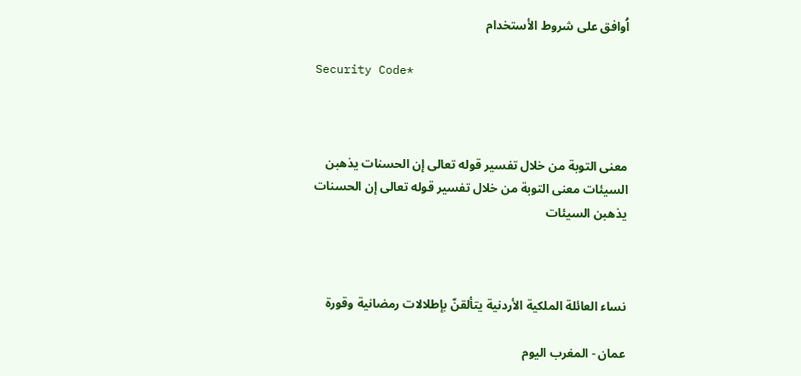اُوافق على شروط الأستخدام

Security Code*



معنى التوبة من خلال تفسير قوله تعالى إن الحسنات يذهبن السيئات معنى التوبة من خلال تفسير قوله تعالى إن الحسنات يذهبن السيئات



نساء العائلة الملكية الأردنية يتألقنّ بإطلالات رمضانية وقورة

عمان - المغرب اليوم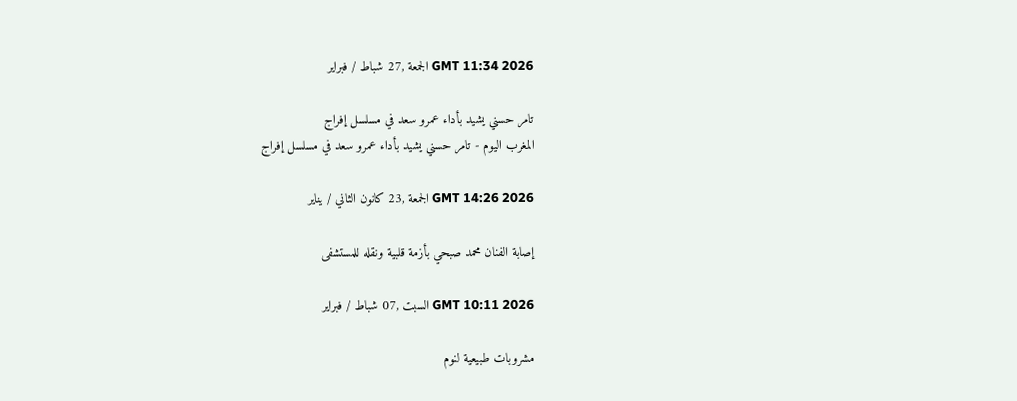GMT 11:34 2026 الجمعة ,27 شباط / فبراير

تامر حسني يشيد بأداء عمرو سعد في مسلسل إفراج
المغرب اليوم - تامر حسني يشيد بأداء عمرو سعد في مسلسل إفراج

GMT 14:26 2026 الجمعة ,23 كانون الثاني / يناير

إصابة الفنان محمد صبحي بأزمة قلبية ونقله للمستشفى

GMT 10:11 2026 السبت ,07 شباط / فبراير

مشروبات طبيعية لنوم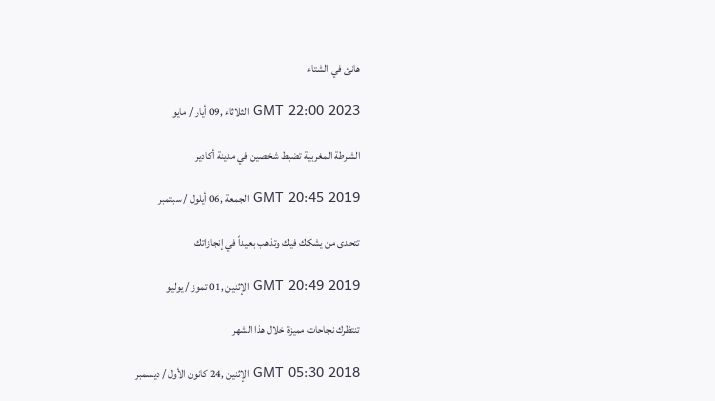هانئ في الشتاء

GMT 22:00 2023 الثلاثاء ,09 أيار / مايو

الشرطة المغربية تضبط شخصين في مدينة أكادير

GMT 20:45 2019 الجمعة ,06 أيلول / سبتمبر

تتحدى من يشكك فيك وتذهب بعيداً في إنجازاتك

GMT 20:49 2019 الإثنين ,01 تموز / يوليو

تنتظرك نجاحات مميزة خلال هذا الشهر

GMT 05:30 2018 الإثنين ,24 كانون الأول / ديسمبر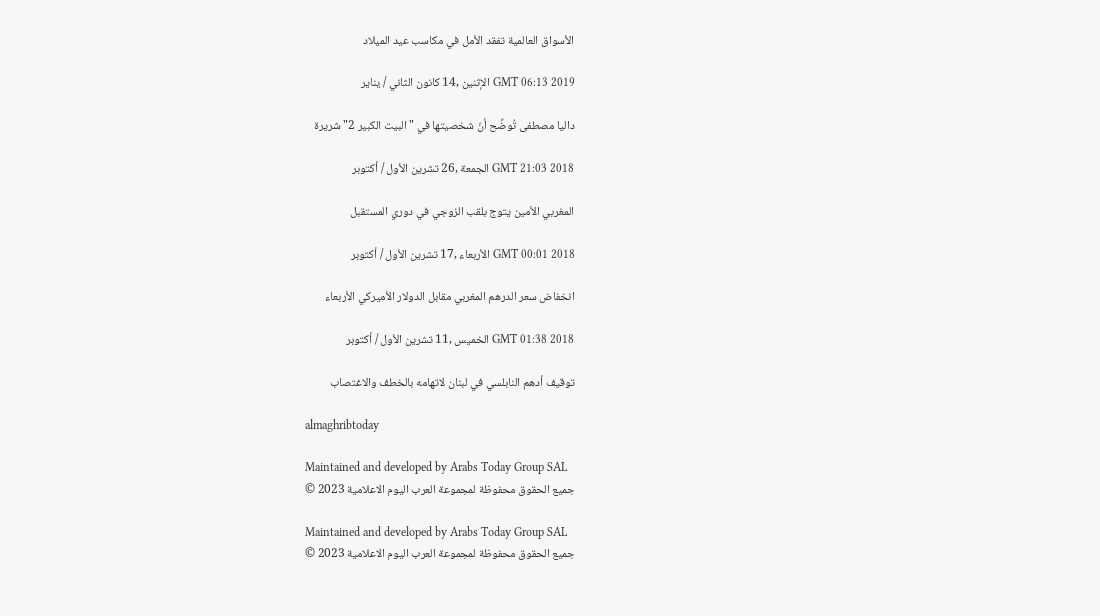الأسواق العالمية تفقد الأمل في مكاسب عيد الميلاد

GMT 06:13 2019 الإثنين ,14 كانون الثاني / يناير

داليا مصطفى تُوضِّح أنّ شخصيتها في "البيت الكبير 2" شريرة

GMT 21:03 2018 الجمعة ,26 تشرين الأول / أكتوبر

المغربي الأمين يتوج بلقب الزوجي في دوري المستقبل

GMT 00:01 2018 الأربعاء ,17 تشرين الأول / أكتوبر

انخفاض سعر الدرهم المغربي مقابل الدولار الأميركي الأربعاء

GMT 01:38 2018 الخميس ,11 تشرين الأول / أكتوبر

توقيف أدهم النابلسي في لبنان لاتهامه بالخطف والاغتصاب

almaghribtoday

Maintained and developed by Arabs Today Group SAL
جميع الحقوق محفوظة لمجموعة العرب اليوم الاعلامية 2023 ©

Maintained and developed by Arabs Today Group SAL
جميع الحقوق محفوظة لمجموعة العرب اليوم الاعلامية 2023 ©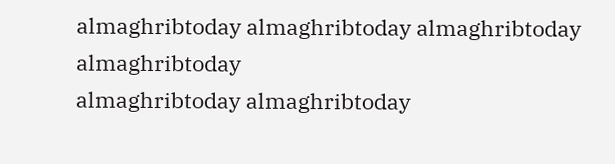almaghribtoday almaghribtoday almaghribtoday almaghribtoday
almaghribtoday almaghribtoday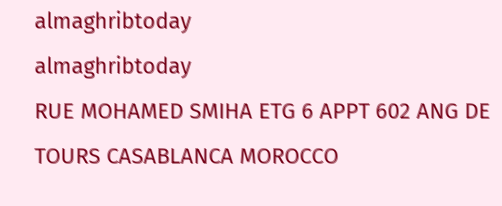almaghribtoday
almaghribtoday
RUE MOHAMED SMIHA ETG 6 APPT 602 ANG DE TOURS CASABLANCA MOROCCO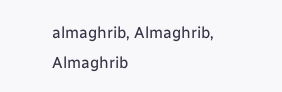almaghrib, Almaghrib, Almaghrib